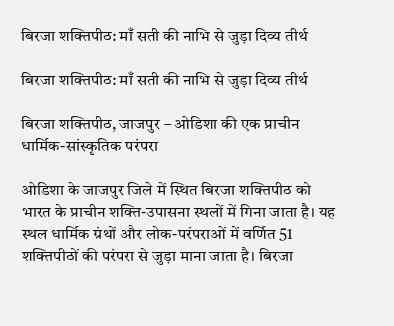बिरजा शक्तिपीठ: माँ सती की नाभि से जुड़ा दिव्य तीर्थ

बिरजा शक्तिपीठ: माँ सती की नाभि से जुड़ा दिव्य तीर्थ

बिरजा शक्तिपीठ, जाजपुर – ओडिशा की एक प्राचीन धार्मिक-सांस्कृतिक परंपरा

ओडिशा के जाजपुर जिले में स्थित बिरजा शक्तिपीठ को भारत के प्राचीन शक्ति-उपासना स्थलों में गिना जाता है। यह स्थल धार्मिक ग्रंथों और लोक-परंपराओं में वर्णित 51 शक्तिपीठों की परंपरा से जुड़ा माना जाता है। बिरजा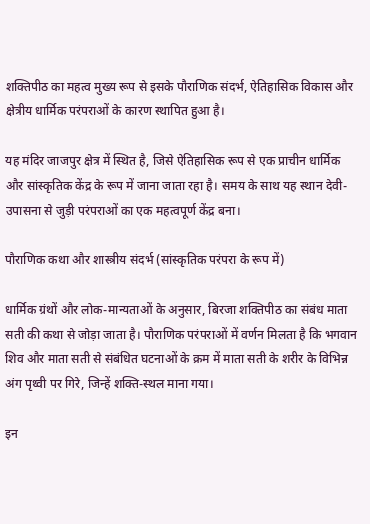शक्तिपीठ का महत्व मुख्य रूप से इसके पौराणिक संदर्भ, ऐतिहासिक विकास और क्षेत्रीय धार्मिक परंपराओं के कारण स्थापित हुआ है।

यह मंदिर जाजपुर क्षेत्र में स्थित है, जिसे ऐतिहासिक रूप से एक प्राचीन धार्मिक और सांस्कृतिक केंद्र के रूप में जाना जाता रहा है। समय के साथ यह स्थान देवी-उपासना से जुड़ी परंपराओं का एक महत्वपूर्ण केंद्र बना।

पौराणिक कथा और शास्त्रीय संदर्भ (सांस्कृतिक परंपरा के रूप में)

धार्मिक ग्रंथों और लोक-मान्यताओं के अनुसार, बिरजा शक्तिपीठ का संबंध माता सती की कथा से जोड़ा जाता है। पौराणिक परंपराओं में वर्णन मिलता है कि भगवान शिव और माता सती से संबंधित घटनाओं के क्रम में माता सती के शरीर के विभिन्न अंग पृथ्वी पर गिरे, जिन्हें शक्ति-स्थल माना गया।

इन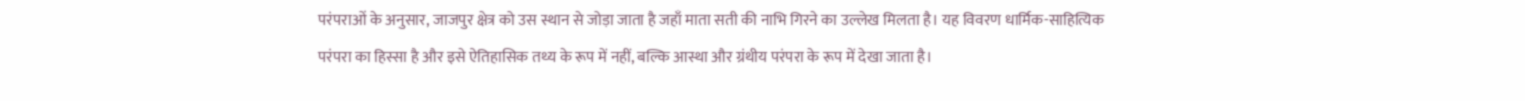परंपराओं के अनुसार, जाजपुर क्षेत्र को उस स्थान से जोड़ा जाता है जहाँ माता सती की नाभि गिरने का उल्लेख मिलता है। यह विवरण धार्मिक-साहित्यिक परंपरा का हिस्सा है और इसे ऐतिहासिक तथ्य के रूप में नहीं, बल्कि आस्था और ग्रंथीय परंपरा के रूप में देखा जाता है।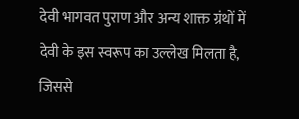देवी भागवत पुराण और अन्य शाक्त ग्रंथों में देवी के इस स्वरूप का उल्लेख मिलता है, जिससे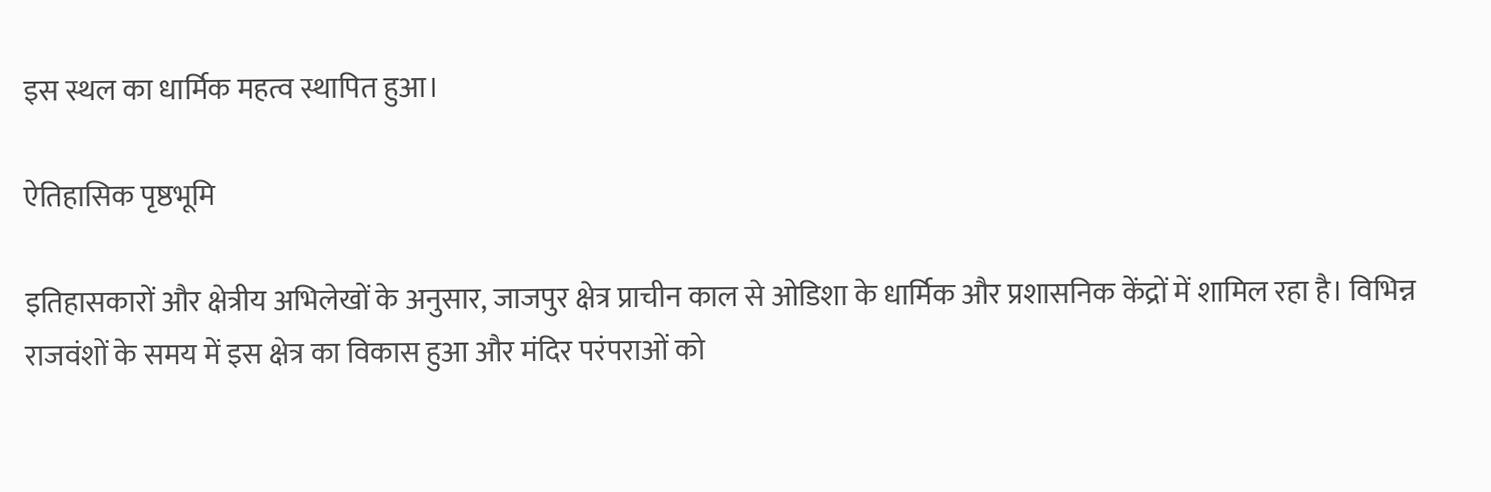इस स्थल का धार्मिक महत्व स्थापित हुआ।

ऐतिहासिक पृष्ठभूमि

इतिहासकारों और क्षेत्रीय अभिलेखों के अनुसार, जाजपुर क्षेत्र प्राचीन काल से ओडिशा के धार्मिक और प्रशासनिक केंद्रों में शामिल रहा है। विभिन्न राजवंशों के समय में इस क्षेत्र का विकास हुआ और मंदिर परंपराओं को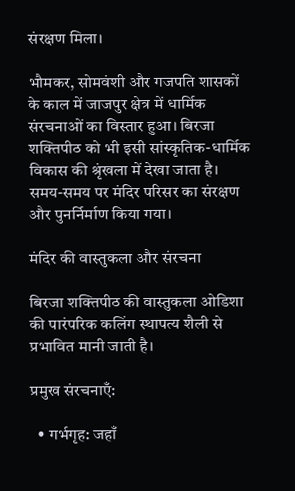संरक्षण मिला।

भौमकर, सोमवंशी और गजपति शासकों के काल में जाजपुर क्षेत्र में धार्मिक संरचनाओं का विस्तार हुआ। बिरजा शक्तिपीठ को भी इसी सांस्कृतिक-धार्मिक विकास की श्रृंखला में देखा जाता है। समय-समय पर मंदिर परिसर का संरक्षण और पुनर्निर्माण किया गया।

मंदिर की वास्तुकला और संरचना

बिरजा शक्तिपीठ की वास्तुकला ओडिशा की पारंपरिक कलिंग स्थापत्य शैली से प्रभावित मानी जाती है।

प्रमुख संरचनाएँ:

  • गर्भगृह: जहाँ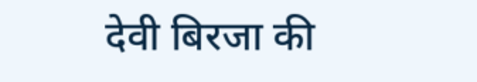देवी बिरजा की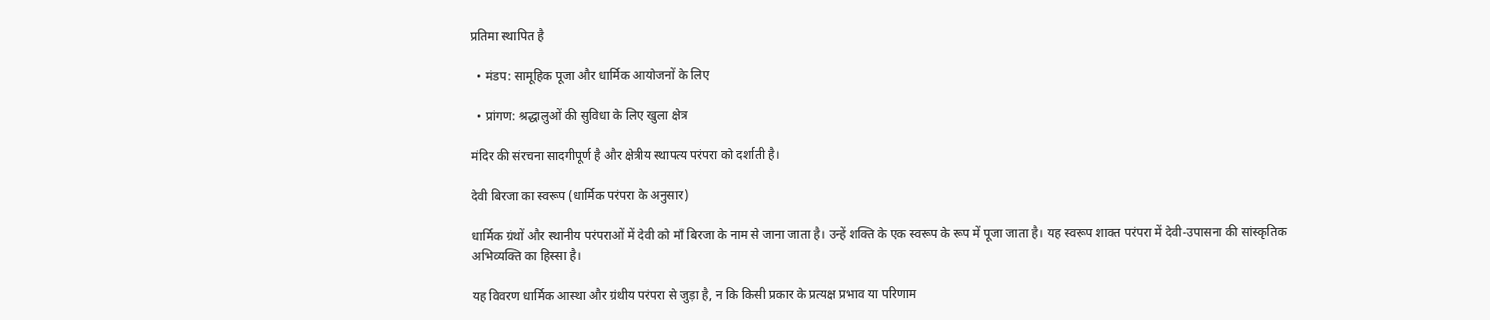प्रतिमा स्थापित है

  • मंडप: सामूहिक पूजा और धार्मिक आयोजनों के लिए

  • प्रांगण: श्रद्धालुओं की सुविधा के लिए खुला क्षेत्र

मंदिर की संरचना सादगीपूर्ण है और क्षेत्रीय स्थापत्य परंपरा को दर्शाती है।

देवी बिरजा का स्वरूप (धार्मिक परंपरा के अनुसार)

धार्मिक ग्रंथों और स्थानीय परंपराओं में देवी को माँ बिरजा के नाम से जाना जाता है। उन्हें शक्ति के एक स्वरूप के रूप में पूजा जाता है। यह स्वरूप शाक्त परंपरा में देवी-उपासना की सांस्कृतिक अभिव्यक्ति का हिस्सा है।

यह विवरण धार्मिक आस्था और ग्रंथीय परंपरा से जुड़ा है, न कि किसी प्रकार के प्रत्यक्ष प्रभाव या परिणाम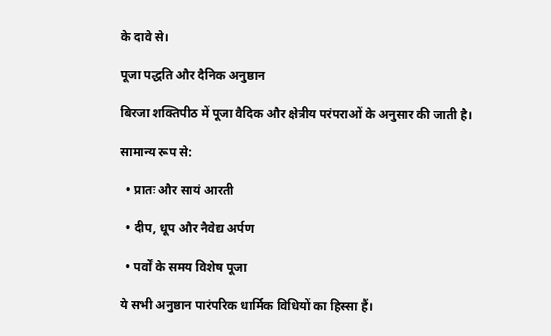के दावे से।

पूजा पद्धति और दैनिक अनुष्ठान

बिरजा शक्तिपीठ में पूजा वैदिक और क्षेत्रीय परंपराओं के अनुसार की जाती है।

सामान्य रूप से:

  • प्रातः और सायं आरती

  • दीप, धूप और नैवेद्य अर्पण

  • पर्वों के समय विशेष पूजा

ये सभी अनुष्ठान पारंपरिक धार्मिक विधियों का हिस्सा हैं।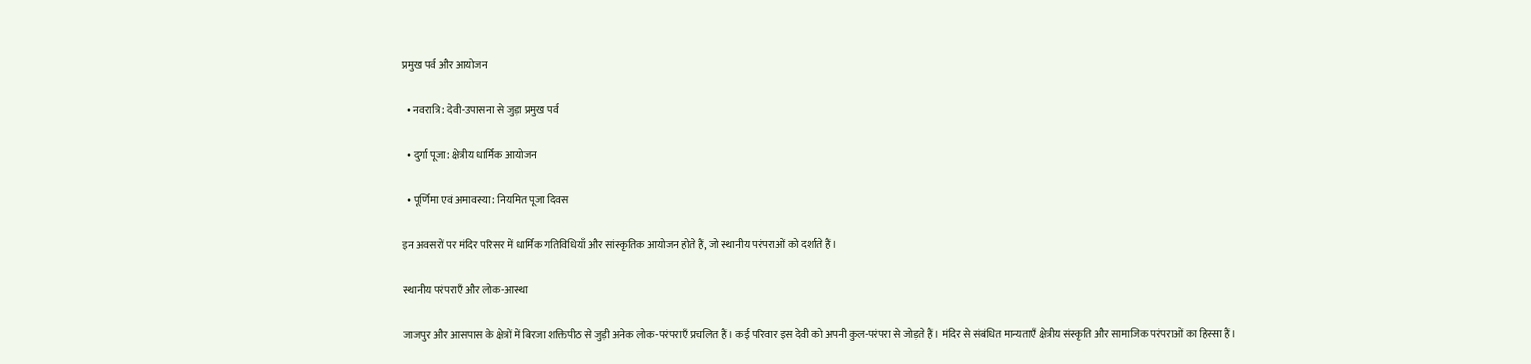प्रमुख पर्व और आयोजन

  • नवरात्रि: देवी-उपासना से जुड़ा प्रमुख पर्व

  • दुर्गा पूजा: क्षेत्रीय धार्मिक आयोजन

  • पूर्णिमा एवं अमावस्या: नियमित पूजा दिवस

इन अवसरों पर मंदिर परिसर में धार्मिक गतिविधियाँ और सांस्कृतिक आयोजन होते हैं, जो स्थानीय परंपराओं को दर्शाते हैं।

स्थानीय परंपराएँ और लोक-आस्था

जाजपुर और आसपास के क्षेत्रों में बिरजा शक्तिपीठ से जुड़ी अनेक लोक-परंपराएँ प्रचलित हैं। कई परिवार इस देवी को अपनी कुल-परंपरा से जोड़ते हैं। मंदिर से संबंधित मान्यताएँ क्षेत्रीय संस्कृति और सामाजिक परंपराओं का हिस्सा हैं।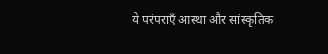ये परंपराएँ आस्था और सांस्कृतिक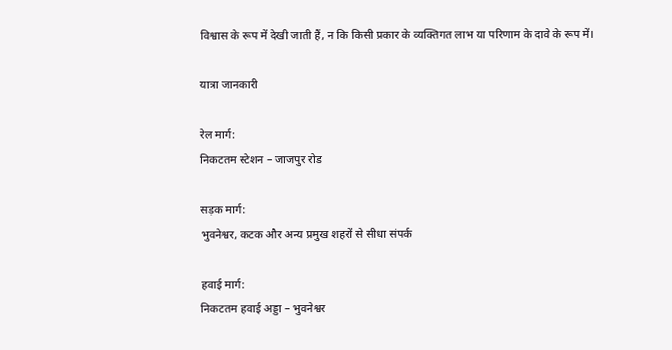विश्वास के रूप में देखी जाती हैं, न कि किसी प्रकार के व्यक्तिगत लाभ या परिणाम के दावे के रूप में।

यात्रा जानकारी

रेल मार्ग:
निकटतम स्टेशन – जाजपुर रोड

सड़क मार्ग:
भुवनेश्वर, कटक और अन्य प्रमुख शहरों से सीधा संपर्क

हवाई मार्ग:
निकटतम हवाई अड्डा – भुवनेश्वर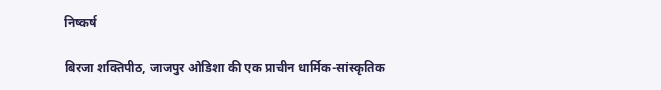निष्कर्ष

बिरजा शक्तिपीठ, जाजपुर ओडिशा की एक प्राचीन धार्मिक-सांस्कृतिक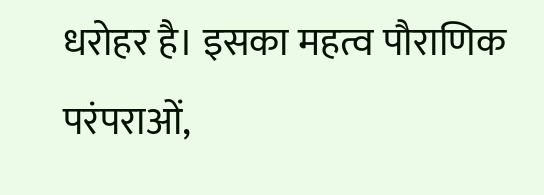धरोहर है। इसका महत्व पौराणिक परंपराओं,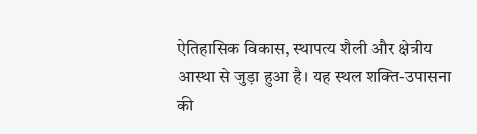ऐतिहासिक विकास, स्थापत्य शैली और क्षेत्रीय आस्था से जुड़ा हुआ है। यह स्थल शक्ति-उपासना की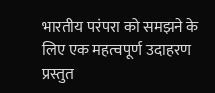भारतीय परंपरा को समझने के लिए एक महत्वपूर्ण उदाहरण प्रस्तुत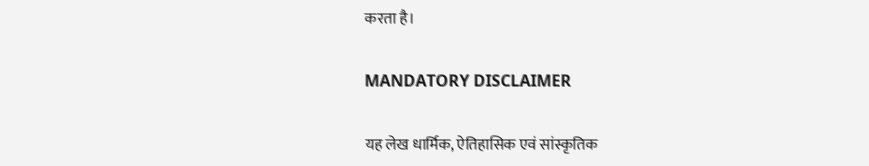करता है।

MANDATORY DISCLAIMER

यह लेख धार्मिक, ऐतिहासिक एवं सांस्कृतिक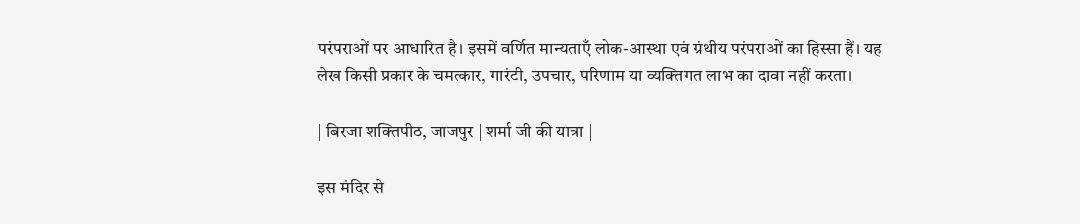परंपराओं पर आधारित है। इसमें वर्णित मान्यताएँ लोक-आस्था एवं ग्रंथीय परंपराओं का हिस्सा हैं। यह लेख किसी प्रकार के चमत्कार, गारंटी, उपचार, परिणाम या व्यक्तिगत लाभ का दावा नहीं करता।

| बिरजा शक्तिपीठ, जाजपुर | शर्मा जी की यात्रा |

इस मंदिर से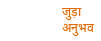जुड़ा अनुभव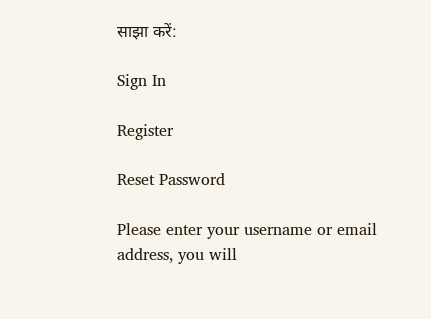साझा करें:

Sign In

Register

Reset Password

Please enter your username or email address, you will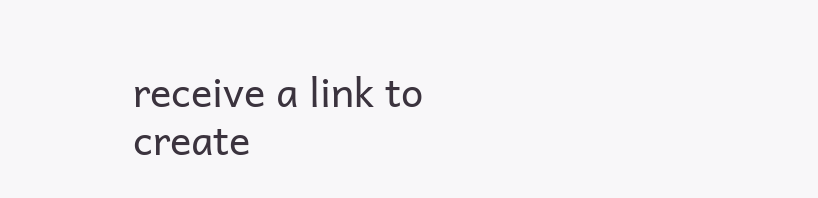receive a link to create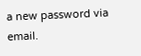a new password via email.